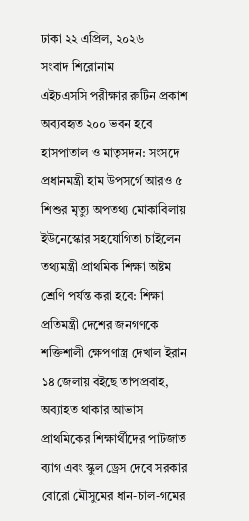ঢাকা ২২ এপ্রিল, ২০২৬
সংবাদ শিরোনাম
এইচএসসি পরীক্ষার রুটিন প্রকাশ অব্যবহৃত ২০০ ভবন হবে হাসপাতাল ও মাতৃসদন: সংসদে প্রধানমন্ত্রী হাম উপসর্গে আরও ৫ শিশুর মৃত্যু অপতথ্য মোকাবিলায় ইউনেস্কোর সহযোগিতা চাইলেন তথ্যমন্ত্রী প্রাথমিক শিক্ষা অষ্টম শ্রেণি পর্যন্ত করা হবে: শিক্ষা প্রতিমন্ত্রী দেশের জনগণকে শক্তিশালী ক্ষেপণাস্ত্র দেখাল ইরান ১৪ জেলায় বইছে তাপপ্রবাহ, অব্যাহত থাকার আভাস প্রাথমিকের শিক্ষার্থীদের পাটজাত ব্যাগ এবং স্কুল ড্রেস দেবে সরকার বোরো মৌসুমের ধান-চাল-গমের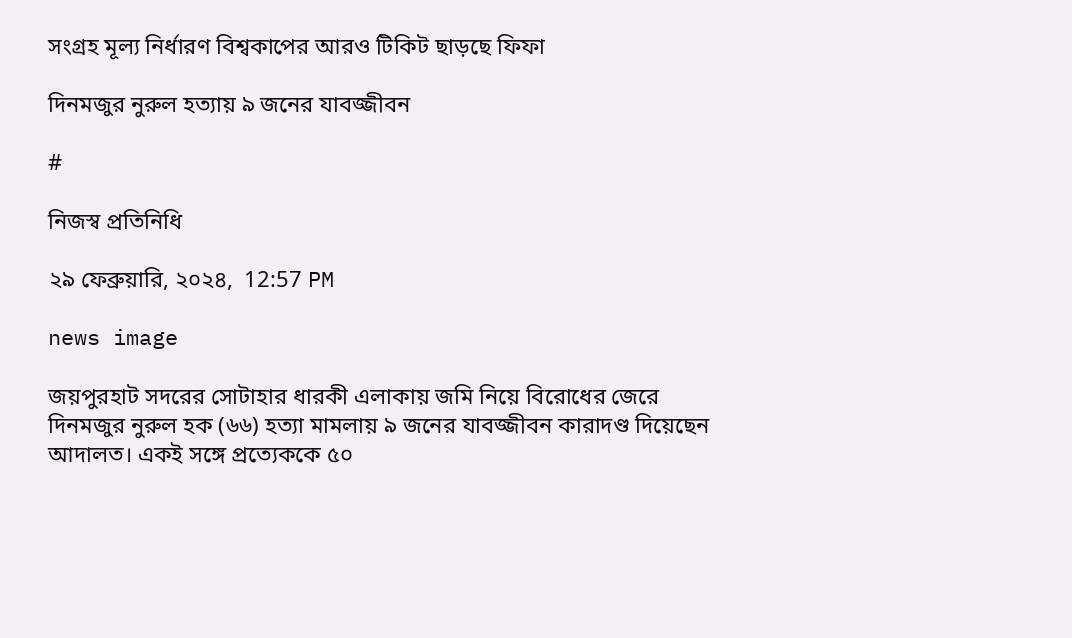সংগ্রহ মূল্য নির্ধারণ বিশ্বকাপের আরও টিকিট ছাড়ছে ফিফা

দিনমজুর নুরুল হত্যায় ৯ জনের যাবজ্জীবন

#

নিজস্ব প্রতিনিধি

২৯ ফেব্রুয়ারি, ২০২৪,  12:57 PM

news image

জয়পুরহাট সদরের সোটাহার ধারকী এলাকায় জমি নিয়ে বিরোধের জেরে দিনমজুর নুরুল হক (৬৬) হত্যা মামলায় ৯ জনের যাবজ্জীবন কারাদণ্ড দিয়েছেন আদালত। একই সঙ্গে প্রত্যেককে ৫০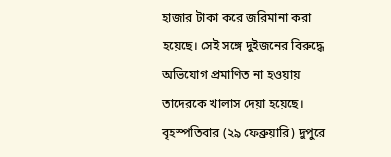হাজার টাকা করে জরিমানা করা হয়েছে। সেই সঙ্গে দুইজনের বিরুদ্ধে অভিযোগ প্রমাণিত না হওয়ায় তাদেরকে খালাস দেয়া হয়েছে। বৃহস্পতিবার (২৯ ফেব্রুয়ারি) দুপুরে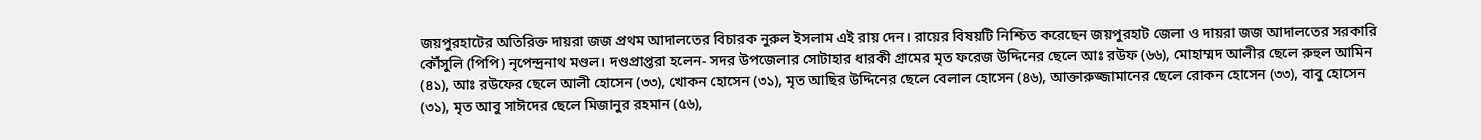জয়পুরহাটের অতিরিক্ত দায়রা জজ প্রথম আদালতের বিচারক নুরুল ইসলাম এই রায় দেন। রায়ের বিষয়টি নিশ্চিত করেছেন জয়পুরহাট জেলা ও দায়রা জজ আদালতের সরকারি কৌঁসুলি (পিপি) নৃপেন্দ্রনাথ মণ্ডল। দণ্ডপ্রাপ্তরা হলেন- সদর উপজেলার সোটাহার ধারকী গ্রামের মৃত ফরেজ উদ্দিনের ছেলে আঃ রউফ (৬৬), মোহাম্মদ আলীর ছেলে রুহুল আমিন (৪১), আঃ রউফের ছেলে আলী হোসেন (৩৩), খোকন হোসেন (৩১), মৃত আছির উদ্দিনের ছেলে বেলাল হোসেন (৪৬), আক্তারুজ্জামানের ছেলে রোকন হোসেন (৩৩), বাবু হোসেন (৩১), মৃত আবু সাঈদের ছেলে মিজানুর রহমান (৫৬),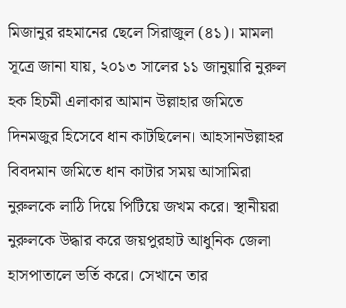মিজানুর রহমানের ছেলে সিরাজুল (৪১)। মামলা সূত্রে জানা যায়, ২০১৩ সালের ১১ জানুয়ারি নুরুল হক হিচমী এলাকার আমান উল্লাহার জমিতে দিনমজুর হিসেবে ধান কাটছিলেন। আহসানউল্লাহর বিবদমান জমিতে ধান কাটার সময় আসামিরা নুরুলকে লাঠি দিয়ে পিটিয়ে জখম করে। স্থানীয়রা নুরুলকে উদ্ধার করে জয়পুরহাট আধুনিক জেলা হাসপাতালে ভর্তি করে। সেখানে তার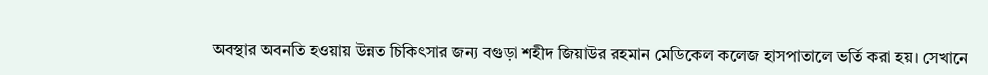অবস্থার অবনতি হওয়ায় উন্নত চিকিৎসার জন্য বগুড়া শহীদ জিয়াউর রহমান মেডিকেল কলেজ হাসপাতালে ভর্তি করা হয়। সেখানে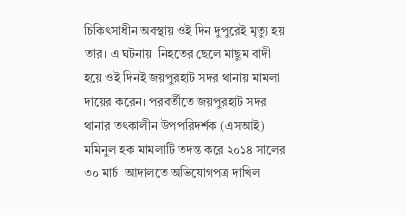চিকিৎসাধীন অবস্থায় ওই দিন দুপুরেই মৃত্যু হয় তার। এ ঘটনায়  নিহতের ছেলে মাছুম বাদী হয়ে ওই দিনই জয়পুরহাট সদর থানায় মামলা দায়ের করেন। পরবর্তীতে জয়পুরহাট সদর থানার তৎকালীন উপপরিদর্শক (এসআই) মমিনুল হক মামলাটি তদন্ত করে ২০১৪ সালের ৩০ মার্চ  আদালতে অভিযোগপত্র দাখিল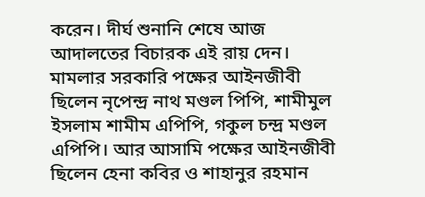করেন। দীর্ঘ শুনানি শেষে আজ আদালতের বিচারক এই রায় দেন। মামলার সরকারি পক্ষের আইনজীবী ছিলেন নৃপেন্দ্র নাথ মণ্ডল পিপি, শামীমুল ইসলাম শামীম এপিপি, গকুল চন্দ্র মণ্ডল এপিপি। আর আসামি পক্ষের আইনজীবী ছিলেন হেনা কবির ও শাহানুর রহমান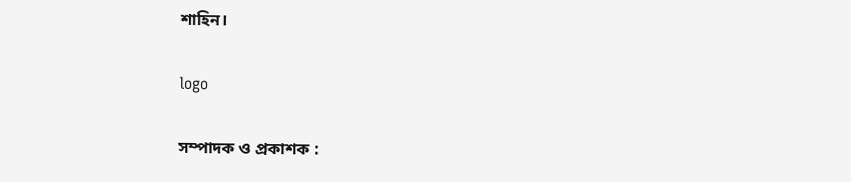শাহিন।

logo

সম্পাদক ও প্রকাশক :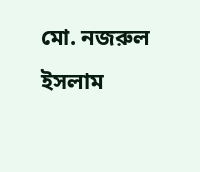মো. নজরুল ইসলাম